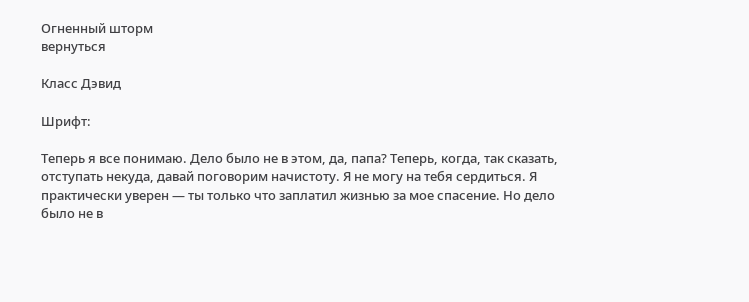Огненный шторм
вернуться

Класс Дэвид

Шрифт:

Теперь я все понимаю. Дело было не в этом, да, папа? Теперь, когда, так сказать, отступать некуда, давай поговорим начистоту. Я не могу на тебя сердиться. Я практически уверен — ты только что заплатил жизнью за мое спасение. Но дело было не в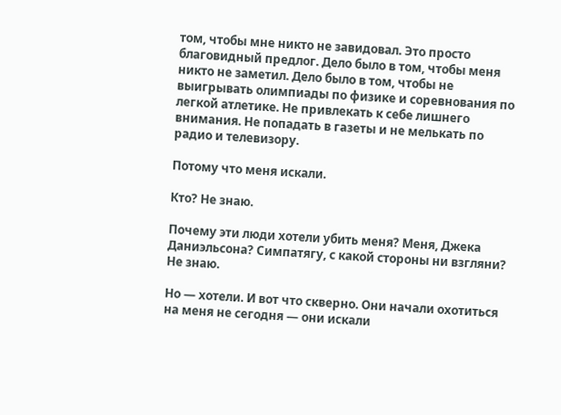том, чтобы мне никто не завидовал. Это просто благовидный предлог. Дело было в том, чтобы меня никто не заметил. Дело было в том, чтобы не выигрывать олимпиады по физике и соревнования по легкой атлетике. Не привлекать к себе лишнего внимания. Не попадать в газеты и не мелькать по радио и телевизору.

Потому что меня искали.

Кто? Не знаю.

Почему эти люди хотели убить меня? Меня, Джека Даниэльсона? Симпатягу, с какой стороны ни взгляни? Не знаю.

Но — хотели. И вот что скверно. Они начали охотиться на меня не сегодня — они искали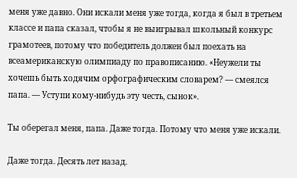меня уже давно. Они искали меня уже тогда, когда я был в третьем классе и папа сказал, чтобы я не выигрывал школьный конкурс грамотеев, потому что победитель должен был поехать на всеамериканскую олимпиаду по правописанию. «Неужели ты хочешь быть ходячим орфографическим словарем? — смеялся папа. — Уступи кому-нибудь эту честь, сынок».

Ты оберегал меня, папа. Даже тогда. Потому что меня уже искали.

Даже тогда. Десять лет назад.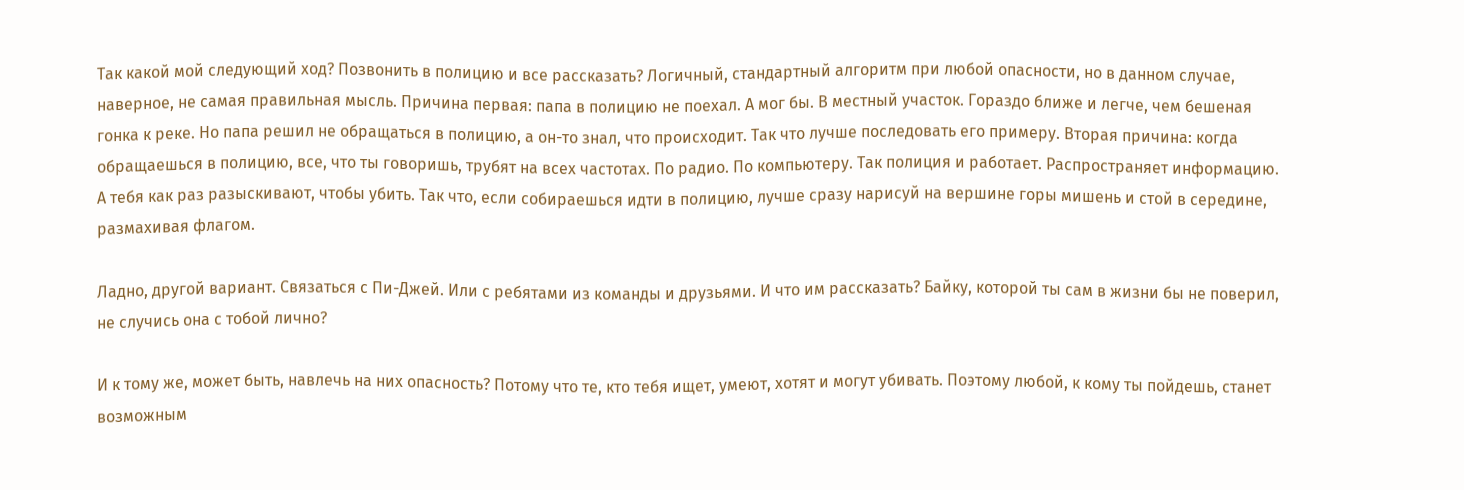Так какой мой следующий ход? Позвонить в полицию и все рассказать? Логичный, стандартный алгоритм при любой опасности, но в данном случае, наверное, не самая правильная мысль. Причина первая: папа в полицию не поехал. А мог бы. В местный участок. Гораздо ближе и легче, чем бешеная гонка к реке. Но папа решил не обращаться в полицию, а он-то знал, что происходит. Так что лучше последовать его примеру. Вторая причина: когда обращаешься в полицию, все, что ты говоришь, трубят на всех частотах. По радио. По компьютеру. Так полиция и работает. Распространяет информацию. А тебя как раз разыскивают, чтобы убить. Так что, если собираешься идти в полицию, лучше сразу нарисуй на вершине горы мишень и стой в середине, размахивая флагом.

Ладно, другой вариант. Связаться с Пи-Джей. Или с ребятами из команды и друзьями. И что им рассказать? Байку, которой ты сам в жизни бы не поверил, не случись она с тобой лично?

И к тому же, может быть, навлечь на них опасность? Потому что те, кто тебя ищет, умеют, хотят и могут убивать. Поэтому любой, к кому ты пойдешь, станет возможным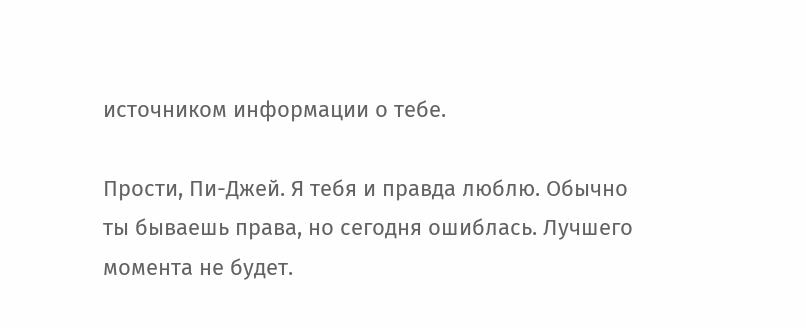источником информации о тебе.

Прости, Пи-Джей. Я тебя и правда люблю. Обычно ты бываешь права, но сегодня ошиблась. Лучшего момента не будет.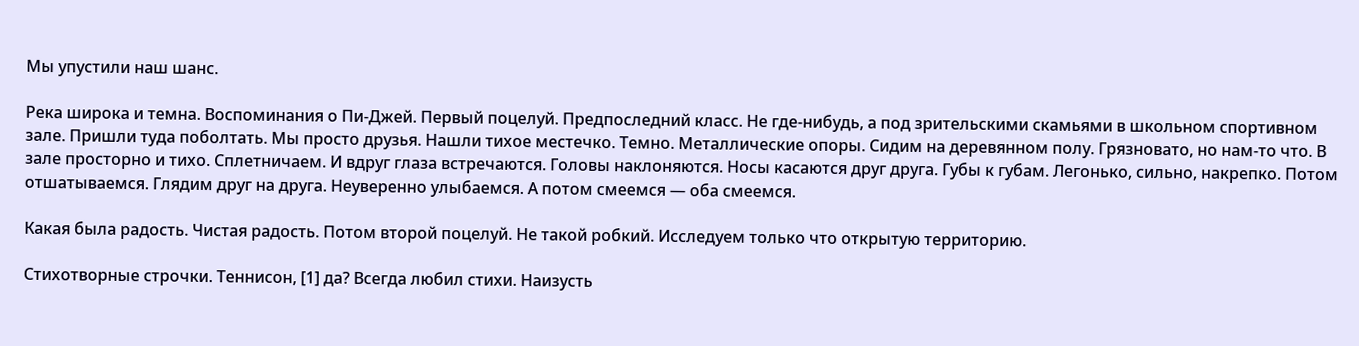Мы упустили наш шанс.

Река широка и темна. Воспоминания о Пи-Джей. Первый поцелуй. Предпоследний класс. Не где-нибудь, а под зрительскими скамьями в школьном спортивном зале. Пришли туда поболтать. Мы просто друзья. Нашли тихое местечко. Темно. Металлические опоры. Сидим на деревянном полу. Грязновато, но нам-то что. В зале просторно и тихо. Сплетничаем. И вдруг глаза встречаются. Головы наклоняются. Носы касаются друг друга. Губы к губам. Легонько, сильно, накрепко. Потом отшатываемся. Глядим друг на друга. Неуверенно улыбаемся. А потом смеемся — оба смеемся.

Какая была радость. Чистая радость. Потом второй поцелуй. Не такой робкий. Исследуем только что открытую территорию.

Стихотворные строчки. Теннисон, [1] да? Всегда любил стихи. Наизусть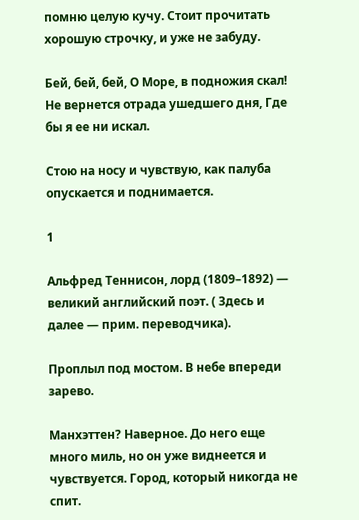помню целую кучу. Стоит прочитать хорошую строчку, и уже не забуду.

Бей, бей, бей, О Море, в подножия скал! Не вернется отрада ушедшего дня, Где бы я ее ни искал.

Стою на носу и чувствую, как палуба опускается и поднимается.

1

Альфред Теннисон, лорд (1809–1892) — великий английский поэт. ( Здесь и далее — прим. переводчика).

Проплыл под мостом. В небе впереди зарево.

Манхэттен? Наверное. До него еще много миль, но он уже виднеется и чувствуется. Город, который никогда не спит.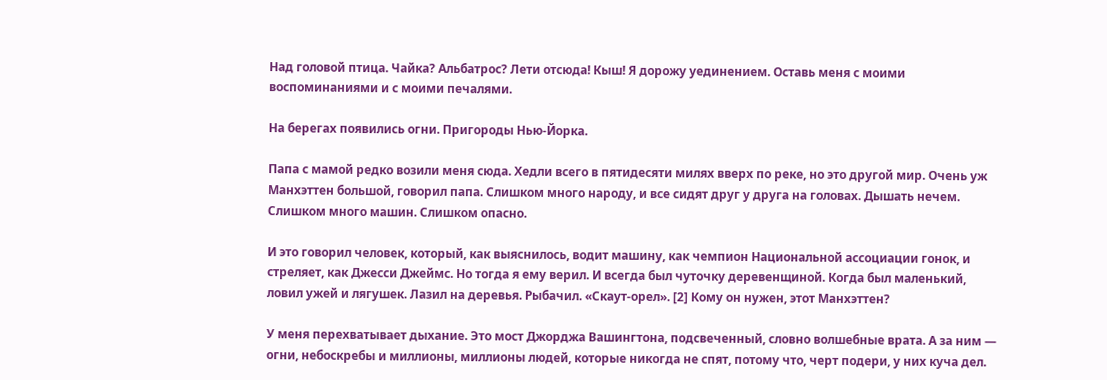Над головой птица. Чайка? Альбатрос? Лети отсюда! Кыш! Я дорожу уединением. Оставь меня с моими воспоминаниями и с моими печалями.

На берегах появились огни. Пригороды Нью-Йорка.

Папа с мамой редко возили меня сюда. Хедли всего в пятидесяти милях вверх по реке, но это другой мир. Очень уж Манхэттен большой, говорил папа. Слишком много народу, и все сидят друг у друга на головах. Дышать нечем. Слишком много машин. Слишком опасно.

И это говорил человек, который, как выяснилось, водит машину, как чемпион Национальной ассоциации гонок, и стреляет, как Джесси Джеймс. Но тогда я ему верил. И всегда был чуточку деревенщиной. Когда был маленький, ловил ужей и лягушек. Лазил на деревья. Рыбачил. «Скаут-орел». [2] Кому он нужен, этот Манхэттен?

У меня перехватывает дыхание. Это мост Джорджа Вашингтона, подсвеченный, словно волшебные врата. А за ним — огни, небоскребы и миллионы, миллионы людей, которые никогда не спят, потому что, черт подери, у них куча дел.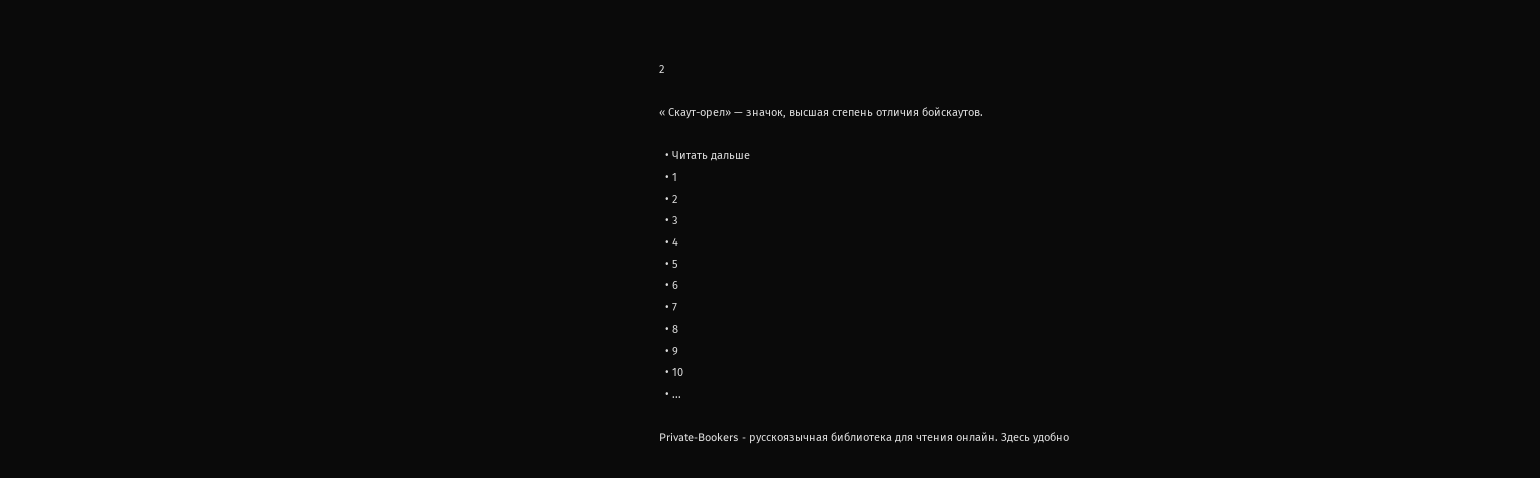2

« Скаут-орел» — значок, высшая степень отличия бойскаутов.

  • Читать дальше
  • 1
  • 2
  • 3
  • 4
  • 5
  • 6
  • 7
  • 8
  • 9
  • 10
  • ...

Private-Bookers - русскоязычная библиотека для чтения онлайн. Здесь удобно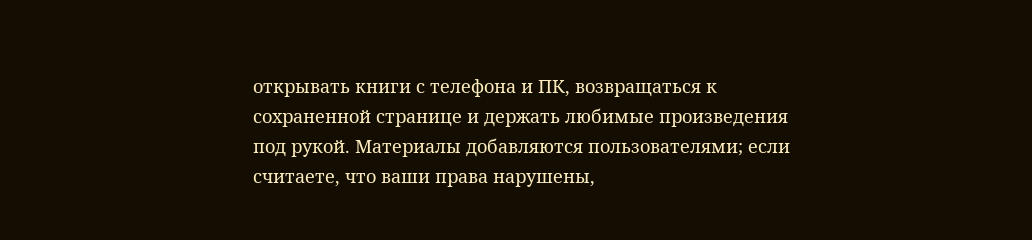открывать книги с телефона и ПК, возвращаться к сохраненной странице и держать любимые произведения под рукой. Материалы добавляются пользователями; если считаете, что ваши права нарушены,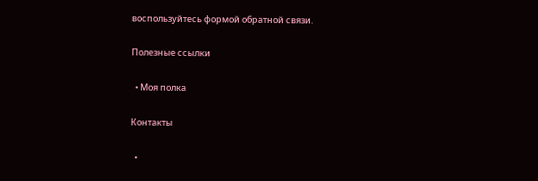воспользуйтесь формой обратной связи.

Полезные ссылки

  • Моя полка

Контакты

  •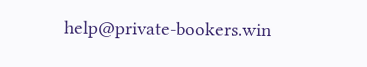help@private-bookers.win